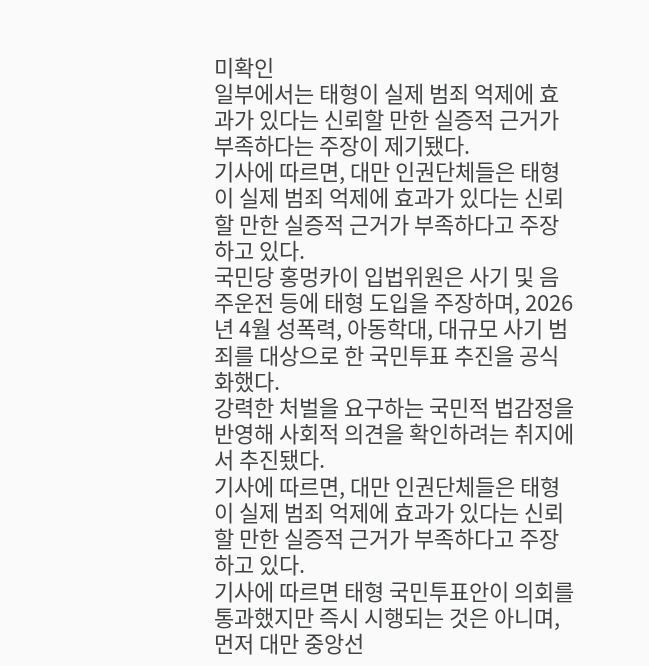미확인
일부에서는 태형이 실제 범죄 억제에 효과가 있다는 신뢰할 만한 실증적 근거가 부족하다는 주장이 제기됐다.
기사에 따르면, 대만 인권단체들은 태형이 실제 범죄 억제에 효과가 있다는 신뢰할 만한 실증적 근거가 부족하다고 주장하고 있다.
국민당 홍멍카이 입법위원은 사기 및 음주운전 등에 태형 도입을 주장하며, 2026년 4월 성폭력, 아동학대, 대규모 사기 범죄를 대상으로 한 국민투표 추진을 공식화했다.
강력한 처벌을 요구하는 국민적 법감정을 반영해 사회적 의견을 확인하려는 취지에서 추진됐다.
기사에 따르면, 대만 인권단체들은 태형이 실제 범죄 억제에 효과가 있다는 신뢰할 만한 실증적 근거가 부족하다고 주장하고 있다.
기사에 따르면 태형 국민투표안이 의회를 통과했지만 즉시 시행되는 것은 아니며, 먼저 대만 중앙선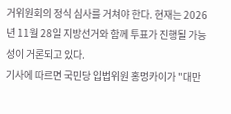거위원회의 정식 심사를 거쳐야 한다. 현재는 2026년 11월 28일 지방선거와 함께 투표가 진행될 가능성이 거론되고 있다.
기사에 따르면 국민당 입법위원 홍멍카이가 "대만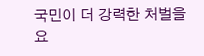국민이 더 강력한 처벌을 요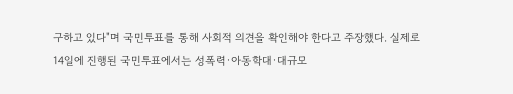구하고 있다"며 국민투표를 통해 사회적 의견을 확인해야 한다고 주장했다. 실제로 14일에 진행된 국민투표에서는 성폭력·아동학대·대규모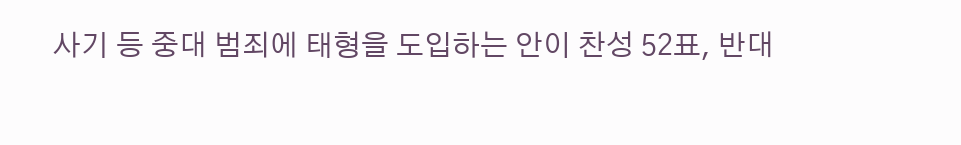사기 등 중대 범죄에 태형을 도입하는 안이 찬성 52표, 반대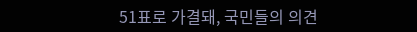51표로 가결돼, 국민들의 의견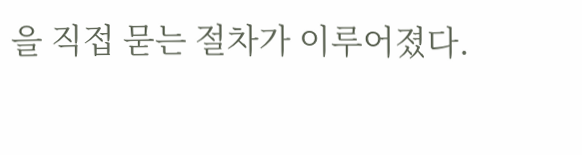을 직접 묻는 절차가 이루어졌다.